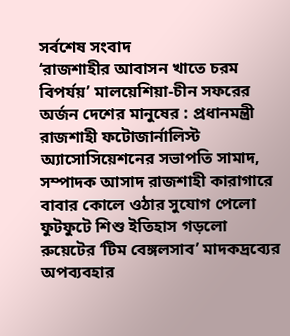সর্বশেষ সংবাদ
‘রাজশাহীর আবাসন খাতে চরম বিপর্যয়’ মালয়েশিয়া-চীন সফরের অর্জন দেশের মানুষের : প্রধানমন্ত্রী রাজশাহী ফটোজার্নালিস্ট অ্যাসোসিয়েশনের সভাপতি সামাদ, সম্পাদক আসাদ রাজশাহী কারাগারে বাবার কোলে ওঠার সুযোগ পেলো ফুটফুটে শিশু ইতিহাস গড়লো রুয়েটের ‘টিম বেঙ্গলসাব’ মাদকদ্রব্যের অপব্যবহার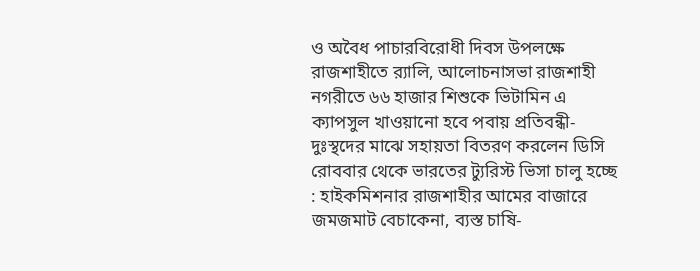ও অবৈধ পাচারবিরোধী দিবস উপলক্ষে রাজশাহীতে র‌্যালি, আলোচনাসভা রাজশাহী নগরীতে ৬৬ হাজার শিশুকে ভিটামিন এ ক্যাপসুল খাওয়ানো হবে পবায় প্রতিবন্ধী-দুঃস্থদের মাঝে সহায়তা বিতরণ করলেন ডিসি রোববার থেকে ভারতের ট্যুরিস্ট ভিসা চালু হচ্ছে : হাইকমিশনার রাজশাহীর আমের বাজারে জমজমাট বেচাকেনা, ব্যস্ত চাষি-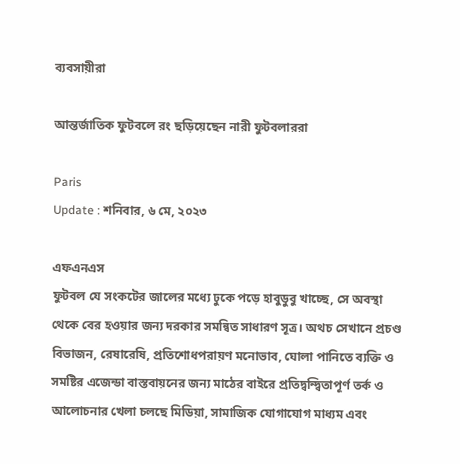ব্যবসায়ীরা

আন্তর্জাতিক ফুটবলে রং ছড়িয়েছেন নারী ফুটবলাররা

Paris
Update : শনিবার, ৬ মে, ২০২৩

এফএনএস
ফুটবল যে সংকটের জালের মধ্যে ঢুকে পড়ে হাবুডুবু খাচ্ছে, সে অবস্থা থেকে বের হওয়ার জন্য দরকার সমন্বিত সাধারণ সূত্র। অথচ সেখানে প্রচণ্ড বিভাজন, রেষারেষি, প্রতিশোধপরায়ণ মনোভাব, ঘোলা পানিতে ব্যক্তি ও সমষ্টির এজেন্ডা বাস্তবায়নের জন্য মাঠের বাইরে প্রতিদ্বন্দ্বিতাপূর্ণ তর্ক ও আলোচনার খেলা চলছে মিডিয়া, সামাজিক যোগাযোগ মাধ্যম এবং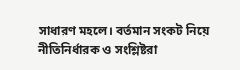সাধারণ মহলে। বর্তমান সংকট নিয়ে নীতিনির্ধারক ও সংশ্লিষ্টরা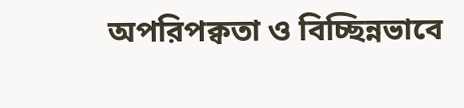অপরিপক্বতা ও বিচ্ছিন্নভাবে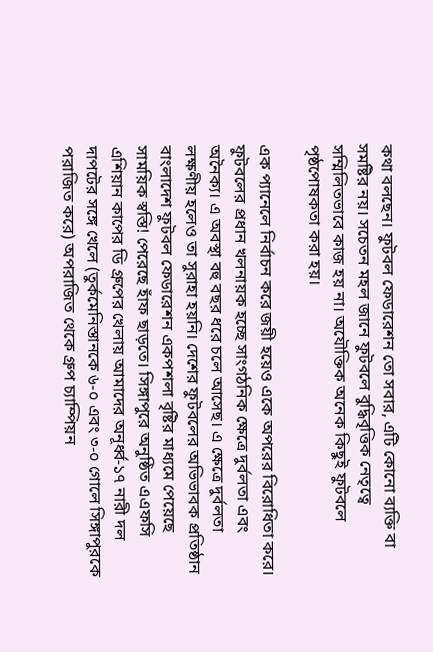কথা বলছেন। ফুটবল ফেডারেশন তো সবার, এটি কোনো ব্যক্তি বা সমষ্টির নয়। সচেতন মহল জানে ফুটবলে বুদ্ধিবৃত্তিক নেতৃত্বে সম্মিলিতভাবে কাজ হয় না। অযৌক্তিক অনেক কিছুই ফুটবলে পৃষ্ঠপোষকতা করা হয়।

এক প্যানেলে নির্বাচন করে জয়ী হয়েও একে অপরের বিরোধিতা করে। ফুটবলের প্রধান খলনায়ক হচ্ছে সাংগঠনিক ক্ষেত্রে দুর্বলতা এবং অনৈক্য। এ অবস্থা বহু বছর ধরে চলে আসেছ। এ ক্ষেত্রে দুর্বলতা লক্ষণীয় হলেও তা সুরাহা হয়নি। দেশের ফুটবলের অভিভাবক প্রতিষ্ঠান বাংলাদেশ ফুটবল ফেডারেশন একপশলা বৃষ্টির মাধ্যমে পেয়েছে সাময়িক স্বস্তি! পেরেছে হাঁফ ছাড়তে। সিঙ্গাপুরে অনুষ্ঠিত এএফসি এশিয়ান কাপের ডি গ্রুপের খেলায় আমাদের অনূর্ধ্ব-১৭ নারী দল দাপটের সঙ্গে খেলে (তুর্কমেনিস্তানকে ৬-০ এবং ৩-০ গোলে সিঙ্গাপুরকে পরাজিত করে) অপরাজিত থেকে গ্রুপ চ্যাম্পিয়ন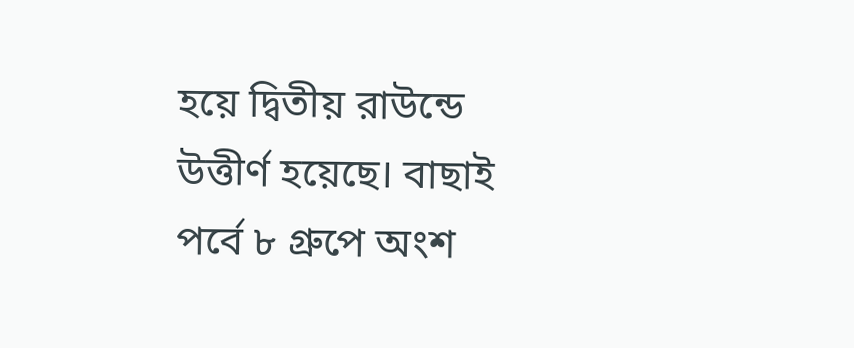হয়ে দ্বিতীয় রাউন্ডে উত্তীর্ণ হয়েছে। বাছাই পর্বে ৮ গ্রুপে অংশ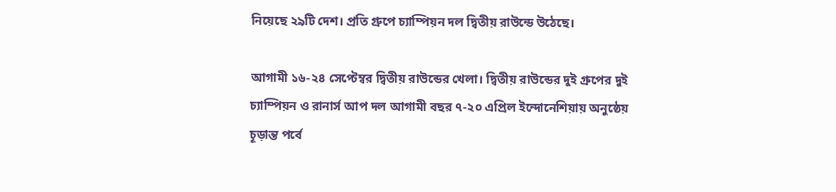নিয়েছে ২৯টি দেশ। প্রতি গ্রুপে চ্যাম্পিয়ন দল দ্বিতীয় রাউন্ডে উঠেছে।

আগামী ১৬-২৪ সেপ্টেম্বর দ্বিতীয় রাউন্ডের খেলা। দ্বিতীয় রাউন্ডের দুই গ্রুপের দুই চ্যাম্পিয়ন ও রানার্স আপ দল আগামী বছর ৭-২০ এপ্রিল ইন্দোনেশিয়ায় অনুষ্ঠেয় চূড়ান্ত পর্বে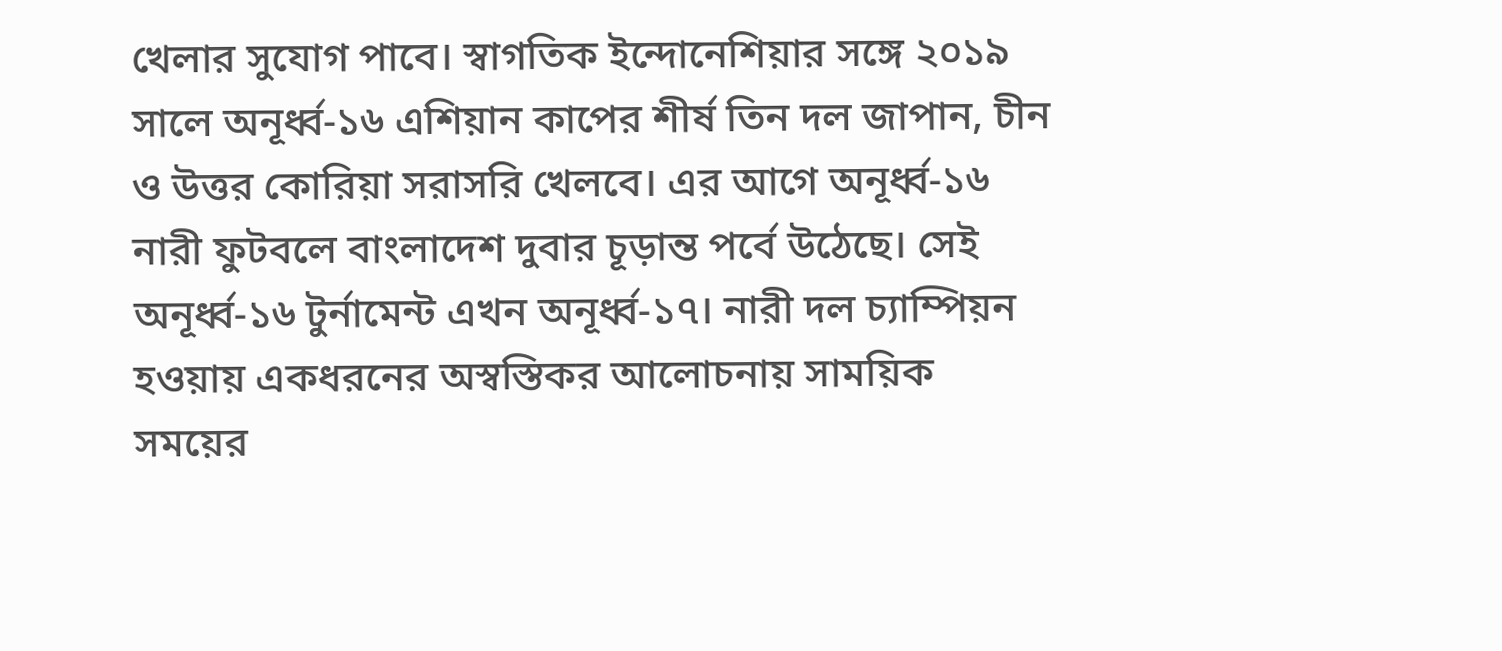খেলার সুযোগ পাবে। স্বাগতিক ইন্দোনেশিয়ার সঙ্গে ২০১৯ সালে অনূর্ধ্ব-১৬ এশিয়ান কাপের শীর্ষ তিন দল জাপান, চীন ও উত্তর কোরিয়া সরাসরি খেলবে। এর আগে অনূর্ধ্ব-১৬ নারী ফুটবলে বাংলাদেশ দুবার চূড়ান্ত পর্বে উঠেছে। সেই অনূর্ধ্ব-১৬ টুর্নামেন্ট এখন অনূর্ধ্ব-১৭। নারী দল চ্যাম্পিয়ন হওয়ায় একধরনের অস্বস্তিকর আলোচনায় সাময়িক সময়ের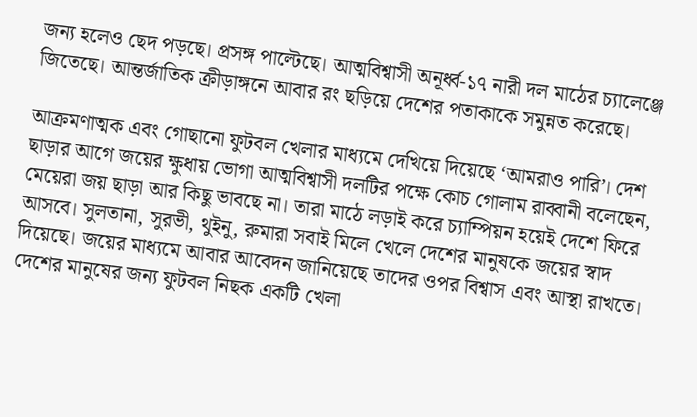জন্য হলেও ছেদ পড়ছে। প্রসঙ্গ পাল্টেছে। আত্মবিশ্বাসী অনূর্ধ্ব-১৭ নারী দল মাঠের চ্যালেঞ্জে জিতেছে। আন্তর্জাতিক ক্রীড়াঙ্গনে আবার রং ছড়িয়ে দেশের পতাকাকে সমুন্নত করেছে।

আক্রমণাত্মক এবং গোছানো ফুটবল খেলার মাধ্যমে দেখিয়ে দিয়েছে ‘আমরাও পারি’। দেশ ছাড়ার আগে জয়ের ক্ষুধায় ভোগা আত্মবিশ্বাসী দলটির পক্ষে কোচ গোলাম রাব্বানী বলেছেন, মেয়েরা জয় ছাড়া আর কিছু ভাবছে না। তারা মাঠে লড়াই করে চ্যাম্পিয়ন হয়েই দেশে ফিরে আসবে। সুলতানা, সুরভী, থুইনু, রুমারা সবাই মিলে খেলে দেশের মানুষকে জয়ের স্বাদ দিয়েছে। জয়ের মাধ্যমে আবার আবেদন জানিয়েছে তাদের ওপর বিশ্বাস এবং আস্থা রাখতে। দেশের মানুষের জন্য ফুটবল নিছক একটি খেলা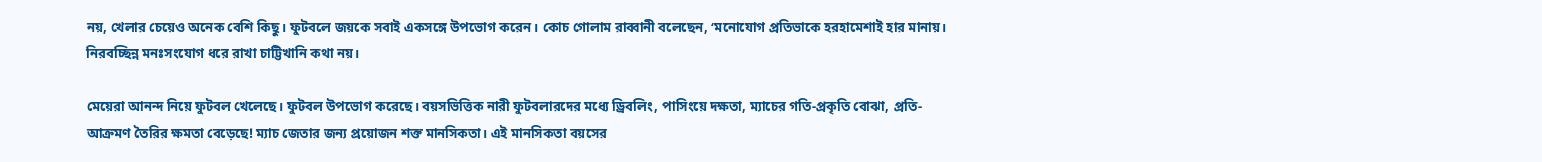নয়, খেলার চেয়েও অনেক বেশি কিছু। ফুটবলে জয়কে সবাই একসঙ্গে উপভোগ করেন। কোচ গোলাম রাব্বানী বলেছেন, ‘মনোযোগ প্রতিভাকে হরহামেশাই হার মানায়। নিরবচ্ছিন্ন মনঃসংযোগ ধরে রাখা চাট্টিখানি কথা নয়।

মেয়েরা আনন্দ নিয়ে ফুটবল খেলেছে। ফুটবল উপভোগ করেছে। বয়সভিত্তিক নারী ফুটবলারদের মধ্যে ড্রিবলিং, পাসিংয়ে দক্ষতা, ম্যাচের গতি-প্রকৃতি বোঝা, প্রতি-আক্রমণ তৈরির ক্ষমতা বেড়েছে! ম্যাচ জেতার জন্য প্রয়োজন শক্ত মানসিকতা। এই মানসিকতা বয়সের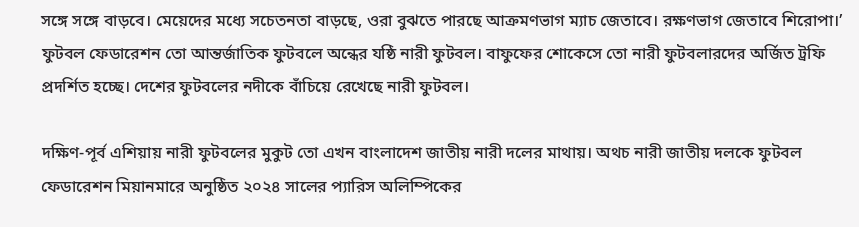সঙ্গে সঙ্গে বাড়বে। মেয়েদের মধ্যে সচেতনতা বাড়ছে, ওরা বুঝতে পারছে আক্রমণভাগ ম্যাচ জেতাবে। রক্ষণভাগ জেতাবে শিরোপা।’ ফুটবল ফেডারেশন তো আন্তর্জাতিক ফুটবলে অন্ধের যষ্ঠি নারী ফুটবল। বাফুফের শোকেসে তো নারী ফুটবলারদের অর্জিত ট্রফি প্রদর্শিত হচ্ছে। দেশের ফুটবলের নদীকে বাঁচিয়ে রেখেছে নারী ফুটবল।

দক্ষিণ-পূর্ব এশিয়ায় নারী ফুটবলের মুকুট তো এখন বাংলাদেশ জাতীয় নারী দলের মাথায়। অথচ নারী জাতীয় দলকে ফুটবল ফেডারেশন মিয়ানমারে অনুষ্ঠিত ২০২৪ সালের প্যারিস অলিম্পিকের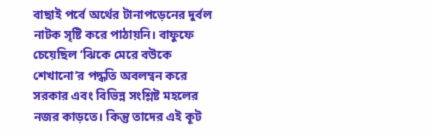বাছাই পর্বে অর্থের টানাপড়েনের দুর্বল নাটক সৃষ্টি করে পাঠায়নি। বাফুফে চেয়েছিল ‘ঝিকে মেরে বউকে শেখানো’র পদ্ধতি অবলম্বন করে সরকার এবং বিভিন্ন সংশ্লিষ্ট মহলের নজর কাড়তে। কিন্তু তাদের এই কূট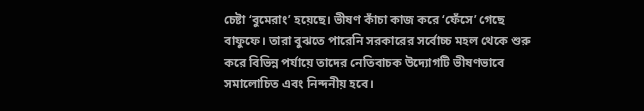চেষ্টা ‘বুমেরাং’ হয়েছে। ভীষণ কাঁচা কাজ করে ‘ফেঁসে’ গেছে বাফুফে। তারা বুঝতে পারেনি সরকারের সর্বোচ্চ মহল থেকে শুরু করে বিভিন্ন পর্যায়ে তাদের নেতিবাচক উদ্যোগটি ভীষণভাবে সমালোচিত এবং নিন্দনীয় হবে।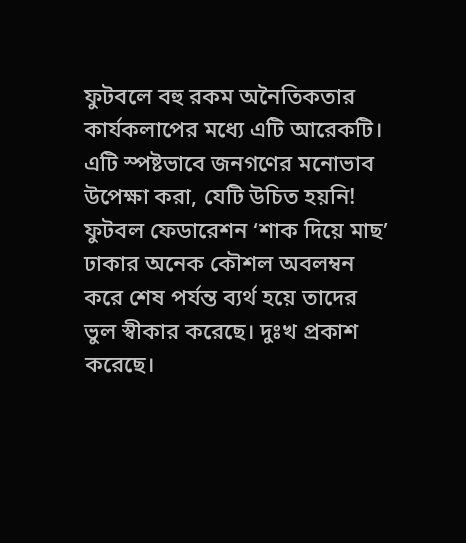ফুটবলে বহু রকম অনৈতিকতার কার্যকলাপের মধ্যে এটি আরেকটি। এটি স্পষ্টভাবে জনগণের মনোভাব উপেক্ষা করা, যেটি উচিত হয়নি! ফুটবল ফেডারেশন ‘শাক দিয়ে মাছ’ ঢাকার অনেক কৌশল অবলম্বন করে শেষ পর্যন্ত ব্যর্থ হয়ে তাদের ভুল স্বীকার করেছে। দুঃখ প্রকাশ করেছে।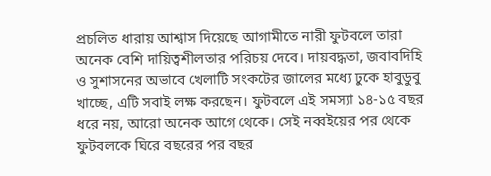প্রচলিত ধারায় আশ্বাস দিয়েছে আগামীতে নারী ফুটবলে তারা অনেক বেশি দায়িত্বশীলতার পরিচয় দেবে। দায়বদ্ধতা, জবাবদিহি ও সুশাসনের অভাবে খেলাটি সংকটের জালের মধ্যে ঢুকে হাবুডুবু খাচ্ছে, এটি সবাই লক্ষ করছেন। ফুটবলে এই সমস্যা ১৪-১৫ বছর ধরে নয়, আরো অনেক আগে থেকে। সেই নব্বইয়ের পর থেকে ফুটবলকে ঘিরে বছরের পর বছর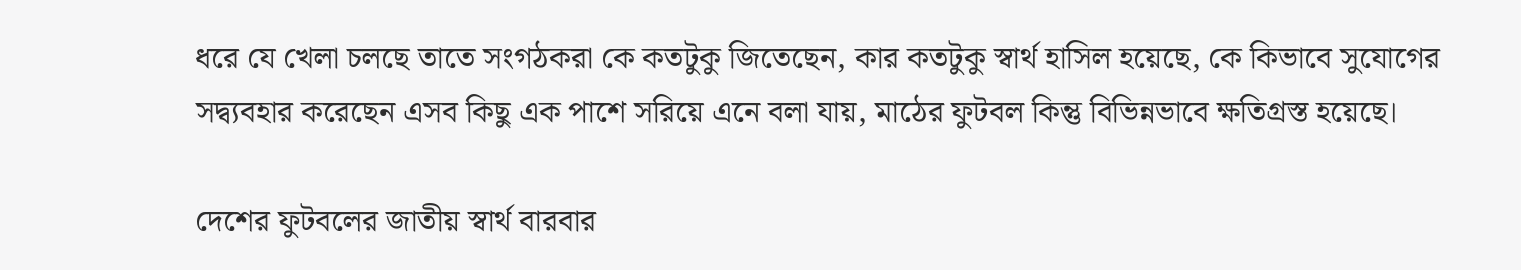ধরে যে খেলা চলছে তাতে সংগঠকরা কে কতটুকু জিতেছেন, কার কতটুকু স্বার্থ হাসিল হয়েছে, কে কিভাবে সুযোগের সদ্ব্যবহার করেছেন এসব কিছু এক পাশে সরিয়ে এনে বলা যায়, মাঠের ফুটবল কিন্তু বিভিন্নভাবে ক্ষতিগ্রস্ত হয়েছে।

দেশের ফুটবলের জাতীয় স্বার্থ বারবার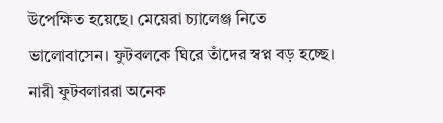উপেক্ষিত হয়েছে। মেয়েরা চ্যালেঞ্জ নিতে ভালোবাসেন। ফুটবলকে ঘিরে তাঁদের স্বপ্ন বড় হচ্ছে। নারী ফুটবলাররা অনেক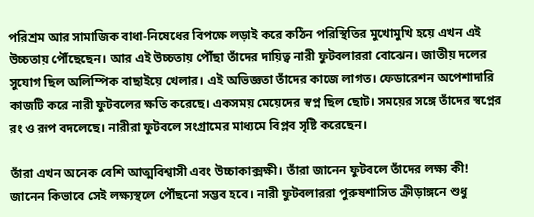পরিশ্রম আর সামাজিক বাধা-নিষেধের বিপক্ষে লড়াই করে কঠিন পরিস্থিতির মুখোমুখি হয়ে এখন এই উচ্চতায় পৌঁছেছেন। আর এই উচ্চতায় পৌঁছা তাঁদের দায়িত্ব নারী ফুটবলাররা বোঝেন। জাতীয় দলের সুযোগ ছিল অলিম্পিক বাছাইয়ে খেলার। এই অভিজ্ঞতা তাঁদের কাজে লাগত। ফেডারেশন অপেশাদারি কাজটি করে নারী ফুটবলের ক্ষতি করেছে। একসময় মেয়েদের স্বপ্ন ছিল ছোট। সময়ের সঙ্গে তাঁদের স্বপ্নের রং ও রূপ বদলেছে। নারীরা ফুটবলে সংগ্রামের মাধ্যমে বিপ্লব সৃষ্টি করেছেন।

তাঁরা এখন অনেক বেশি আত্মবিশ্বাসী এবং উচ্চাকাক্সক্ষী। তাঁরা জানেন ফুটবলে তাঁদের লক্ষ্য কী! জানেন কিভাবে সেই লক্ষ্যস্থলে পৌঁছনো সম্ভব হবে। নারী ফুটবলাররা পুরুষশাসিত ক্রীড়াঙ্গনে শুধু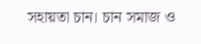সহায়তা চান। চান সমাজ ও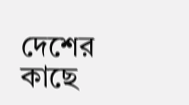দেশের কাছে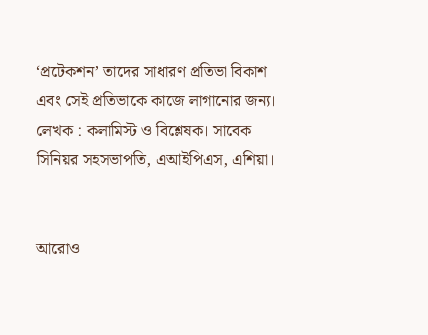‘প্রটেকশন’ তাদের সাধারণ প্রতিভা বিকাশ এবং সেই প্রতিভাকে কাজে লাগানোর জন্য। লেখক : কলামিস্ট ও বিশ্লেষক। সাবেক সিনিয়র সহসভাপতি, এআইপিএস, এশিয়া।


আরোও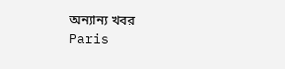অন্যান্য খবর
Paris